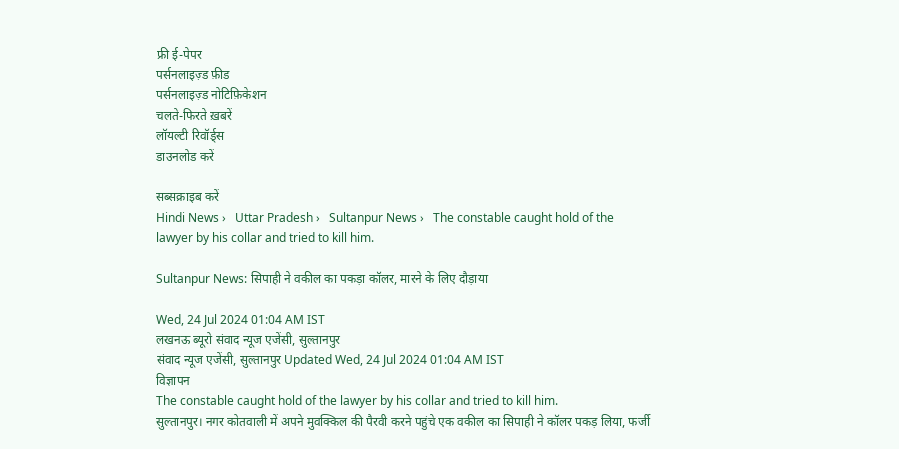फ्री ई-पेपर
पर्सनलाइज़्ड फ़ीड
पर्सनलाइज़्ड नोटिफ़िकेशन
चलते-फिरते ख़बरें
लॉयल्टी रिवॉर्ड्स
डाउनलोड करें

सब्सक्राइब करें
Hindi News ›   Uttar Pradesh ›   Sultanpur News ›   The constable caught hold of the lawyer by his collar and tried to kill him.

Sultanpur News: सिपाही ने वकील का पकड़ा कॉलर, मारने के लिए दौड़ाया

Wed, 24 Jul 2024 01:04 AM IST
लखनऊ ब्यूरो संवाद न्यूज एजेंसी, सुल्तानपुर
संवाद न्यूज एजेंसी, सुल्तानपुर Updated Wed, 24 Jul 2024 01:04 AM IST
विज्ञापन
The constable caught hold of the lawyer by his collar and tried to kill him.
सुल्तानपुर। नगर कोतवाली में अपने मुवक्किल की पैरवी करने पहुंचे एक वकील का सिपाही ने कॉलर पकड़ लिया, फर्जी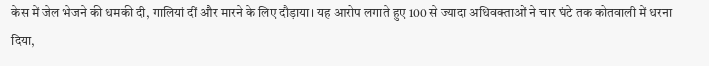केस में जेल भेजने की धमकी दी, गालियां दीं और मारने के लिए दौड़ाया। यह आरोप लगाते हुए 100 से ज्यादा अधिवक्ताओं ने चार घंटे तक कोतवाली में धरना दिया,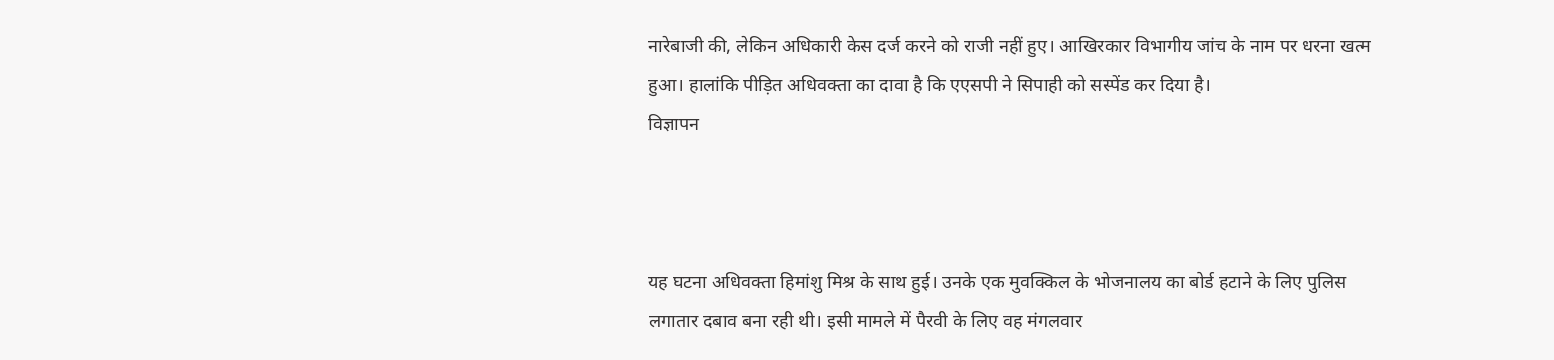नारेबाजी की, लेकिन अधिकारी केस दर्ज करने को राजी नहीं हुए। आखिरकार विभागीय जांच के नाम पर धरना खत्म हुआ। हालांकि पीड़ित अधिवक्ता का दावा है कि एएसपी ने सिपाही को सस्पेंड कर दिया है।
विज्ञापन



यह घटना अधिवक्ता हिमांशु मिश्र के साथ हुई। उनके एक मुवक्किल के भोजनालय का बोर्ड हटाने के लिए पुलिस लगातार दबाव बना रही थी। इसी मामले में पैरवी के लिए वह मंगलवार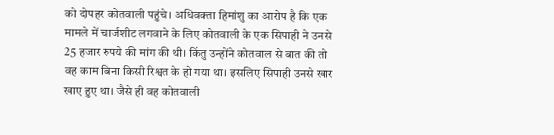को दोपहर कोतवाली पहुंचे। अधिवक्ता हिमांशु का आरोप है कि एक मामले में चार्जशीट लगवाने के लिए कोतवाली के एक सिपाही ने उनसे 25 हजार रुपये की मांग की थी। किंतु उन्होंने कोतवाल से बात की तो वह काम बिना किसी रिश्वत के हो गया था। इसलिए सिपाही उनसे खार खाए हुए था। जैसे ही वह कोतवाली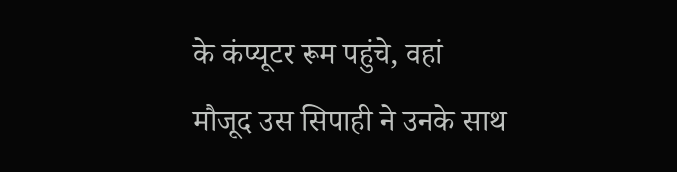के कंप्यूटर रूम पहुंचे, वहां मौजूद उस सिपाही ने उनके साथ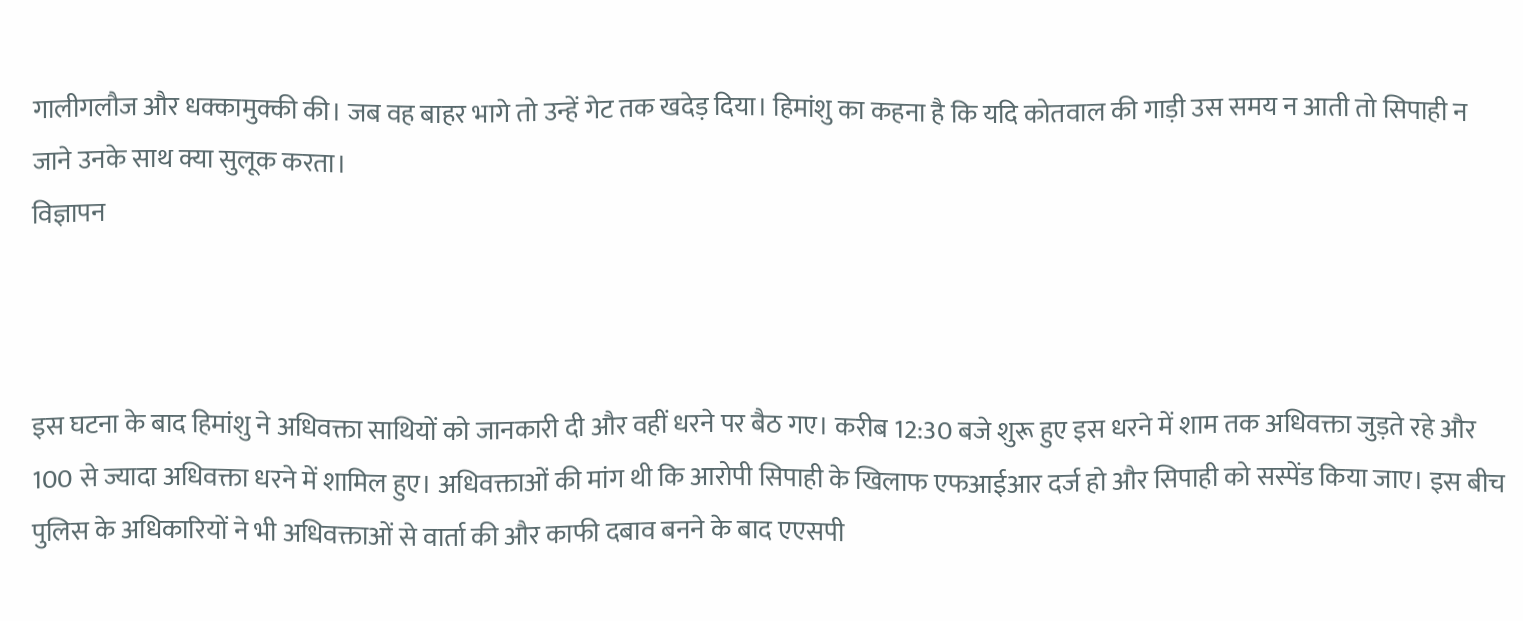गालीगलौज और धक्कामुक्की की। जब वह बाहर भागे तो उन्हें गेट तक खदेड़ दिया। हिमांशु का कहना है कि यदि कोतवाल की गाड़ी उस समय न आती तो सिपाही न जाने उनके साथ क्या सुलूक करता।
विज्ञापन



इस घटना के बाद हिमांशु ने अधिवक्ता साथियों को जानकारी दी और वहीं धरने पर बैठ गए। करीब 12:30 बजे शुरू हुए इस धरने में शाम तक अधिवक्ता जुड़ते रहे और 100 से ज्यादा अधिवक्ता धरने में शामिल हुए। अधिवक्ताओं की मांग थी कि आरोपी सिपाही के खिलाफ एफआईआर दर्ज हो और सिपाही को सस्पेंड किया जाए। इस बीच पुलिस के अधिकारियों ने भी अधिवक्ताओं से वार्ता की और काफी दबाव बनने के बाद एएसपी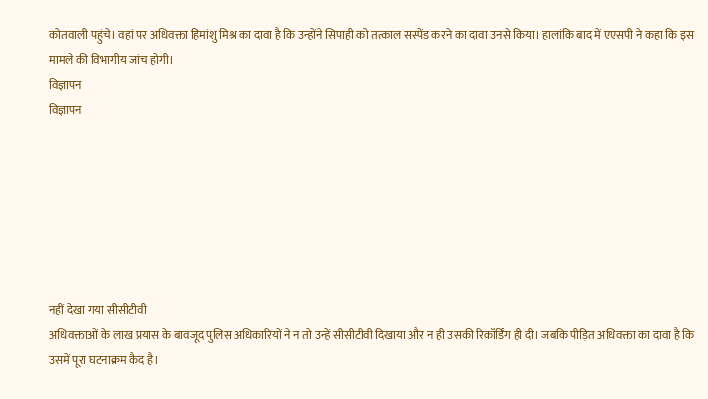कोतवाली पहुंचे। वहां पर अधिवक्ता हिमांशु मिश्र का दावा है कि उन्होंने सिपाही को तत्काल सस्पेंड करने का दावा उनसे किया। हालांकि बाद में एएसपी ने कहा कि इस मामले की विभागीय जांच होगी।
विज्ञापन
विज्ञापन







नहीं देखा गया सीसीटीवी
अधिवक्ताओं के लाख प्रयास के बावजूद पुलिस अधिकारियों ने न तो उन्हें सीसीटीवी दिखाया और न ही उसकी रिकॉर्डिंग ही दी। जबकि पीड़ित अधिवक्ता का दावा है कि उसमें पूरा घटनाक्रम कैद है।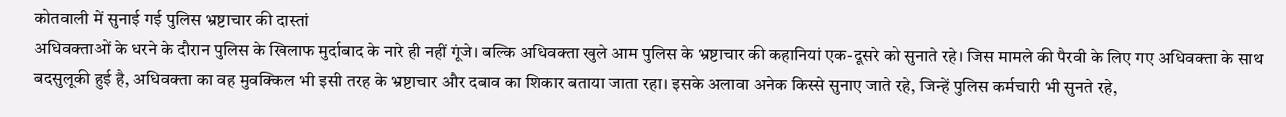कोतवाली में सुनाई गई पुलिस भ्रष्टाचार की दास्तां
अधिवक्ताओं के धरने के दौरान पुलिस के खिलाफ मुर्दाबाद के नारे ही नहीं गूंजे। बल्कि अधिवक्ता खुले आम पुलिस के भ्रष्टाचार की कहानियां एक-दूसरे को सुनाते रहे। जिस मामले की पैरवी के लिए गए अधिवक्ता के साथ बदसुलूकी हुई है, अधिवक्ता का वह मुवक्किल भी इसी तरह के भ्रष्टाचार और दबाव का शिकार बताया जाता रहा। इसके अलावा अनेक किस्से सुनाए जाते रहे, जिन्हें पुलिस कर्मचारी भी सुनते रहे,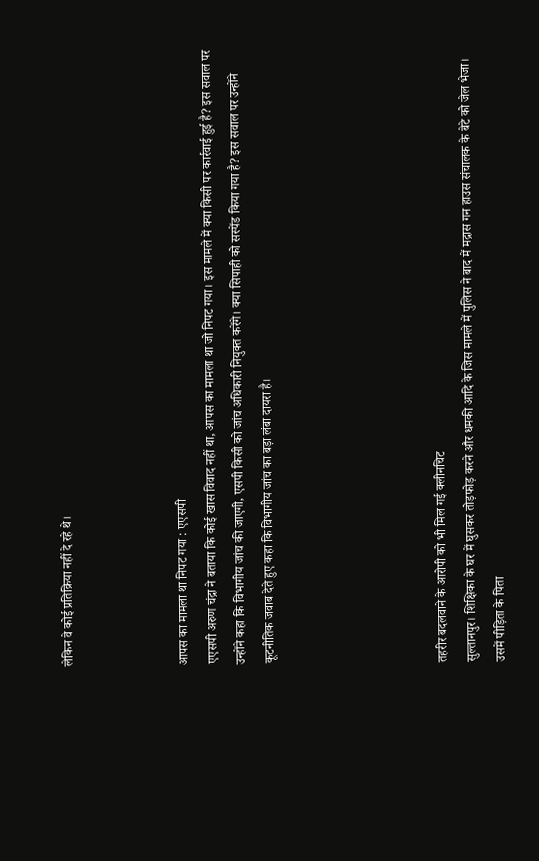लेकिन वे कोई प्रतिक्रिया नहीं दे रहे थे।



आपस का मामला था निपट गया : एएसपी
एएसपी अरुण चंद्रा ने बताया कि कोई खास विवाद नहीं था, आपस का मामला था जो निपट गया। इस मामले में क्या किसी पर कार्रवाई हुई है? इस सवाल पर उन्होंने कहा कि विभागीय जांच की जाएगी, एसपी किसी को जांच अधिकारी नियुक्त करेंगे। क्या सिपाही को सस्पेंड किया गया है? इस सवाल पर उन्होंने कूटनीतिक जवाब देते हुए कहा कि विभागीय जांच का बड़ा लंबा दायरा है।





तहरीर बदलवाने के आरोपी को भी मिल गई क्लीनचिट
सुल्तानपुर। शिक्षिका के घर में घुसकर तोड़फोड़ करने और धमकी आदि के जिस मामले में पुलिस ने बाद में मद्रास गन हाउस संचालक के बेटे को जेल भेजा। उसमें पीड़िता के पिता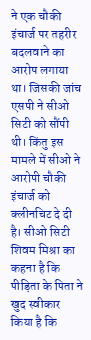ने एक चौकी इंचार्ज पर तहरीर बदलवाने का आरोप लगाया था। जिसकी जांच एसपी ने सीओ सिटी को सौंपी थी। किंतु इस मामले में सीओ ने आरोपी चौकी इंचार्ज को क्लीनचिट दे दी है। सीओ सिटी शिवम मिश्रा का कहना है कि पीड़िता के पिता ने खुद स्वीकार किया है कि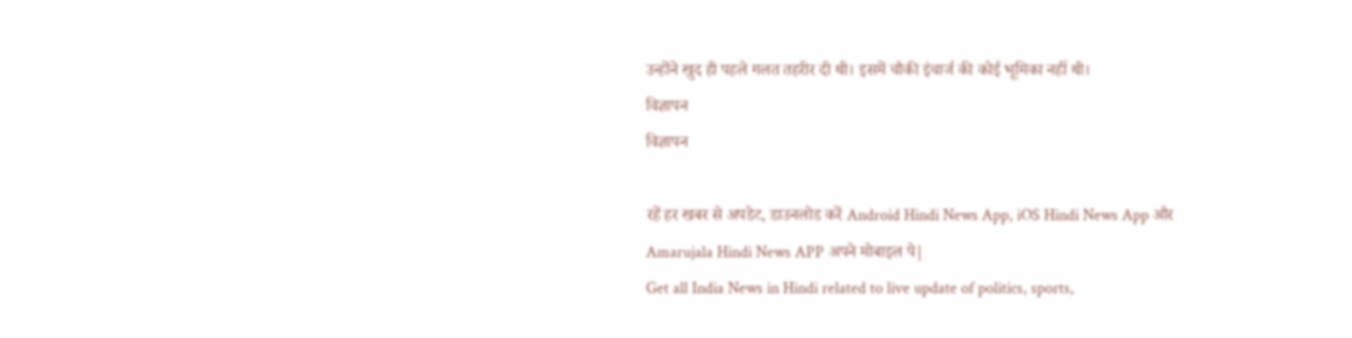उन्होंने खुद ही पहले गलत तहरीर दी थी। इसमें चौकी इंचार्ज की कोई भूमिका नहीं थी।
विज्ञापन
विज्ञापन

रहें हर खबर से अपडेट, डाउनलोड करें Android Hindi News App, iOS Hindi News App और Amarujala Hindi News APP अपने मोबाइल पे|
Get all India News in Hindi related to live update of politics, sports,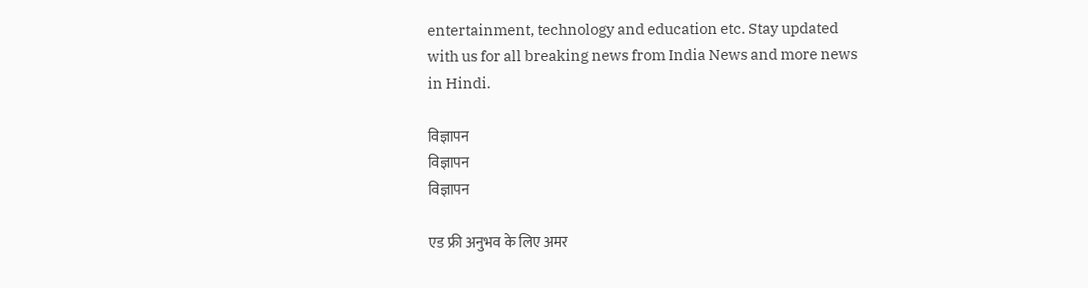entertainment, technology and education etc. Stay updated with us for all breaking news from India News and more news in Hindi.

विज्ञापन
विज्ञापन
विज्ञापन

एड फ्री अनुभव के लिए अमर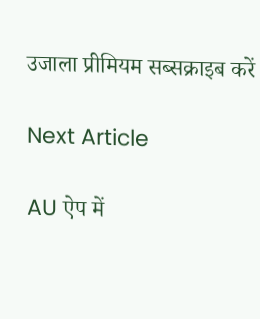उजाला प्रीमियम सब्सक्राइब करें

Next Article

AU ऐप में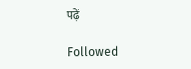पढ़ें

Followed